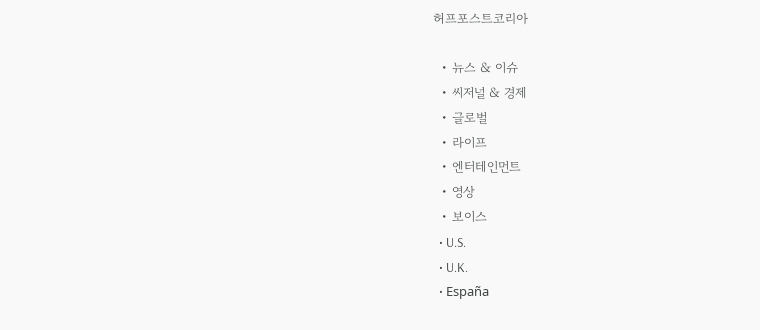허프포스트코리아

  • 뉴스 & 이슈
  • 씨저널 & 경제
  • 글로벌
  • 라이프
  • 엔터테인먼트
  • 영상
  • 보이스
  • U.S.
  • U.K.
  • España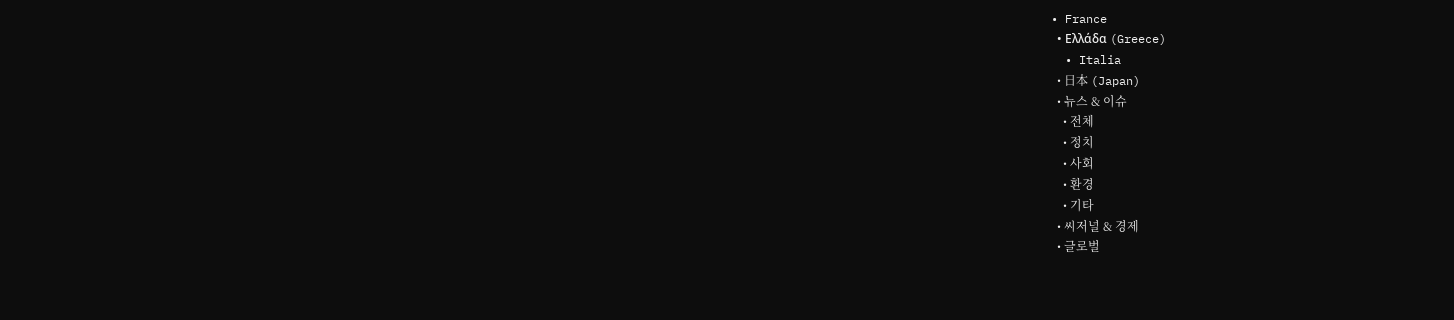• France
  • Ελλάδα (Greece)
  • Italia
  • 日本 (Japan)
  • 뉴스 & 이슈
    • 전체
    • 정치
    • 사회
    • 환경
    • 기타
  • 씨저널 & 경제
  • 글로벌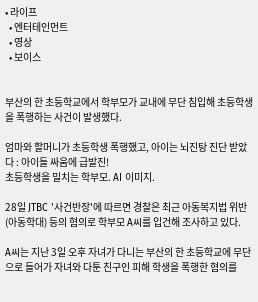• 라이프
  • 엔터테인먼트
  • 영상
  • 보이스


부산의 한 초등학교에서 학부모가 교내에 무단 침입해 초등학생을 폭행하는 사건이 발생했다.

엄마와 할머니가 초등학생 폭행했고, 아이는 뇌진탕 진단 받았다 : 아이들 싸움에 급발진!
초등학생을 밀치는 학부모. AI 이미지.

28일 JTBC '사건반장'에 따르면 경찰은 최근 아동복지법 위반(아동학대) 등의 혐의로 학부모 A씨를 입건해 조사하고 있다.

A씨는 지난 3일 오후 자녀가 다니는 부산의 한 초등학교에 무단으로 들어가 자녀와 다툰 친구인 피해 학생을 폭행한 혐의를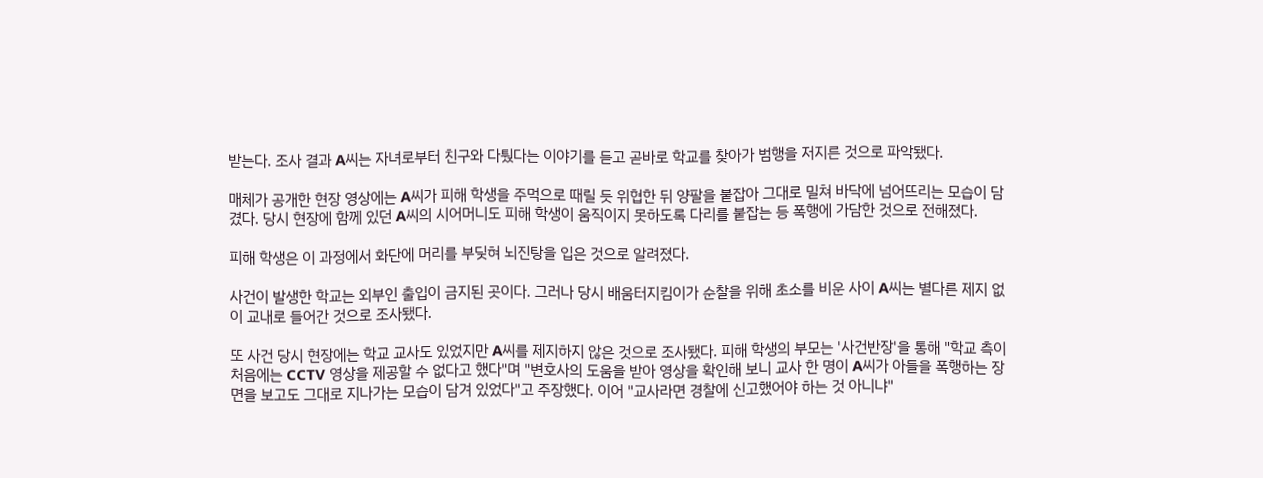받는다. 조사 결과 A씨는 자녀로부터 친구와 다퉜다는 이야기를 듣고 곧바로 학교를 찾아가 범행을 저지른 것으로 파악됐다.

매체가 공개한 현장 영상에는 A씨가 피해 학생을 주먹으로 때릴 듯 위협한 뒤 양팔을 붙잡아 그대로 밀쳐 바닥에 넘어뜨리는 모습이 담겼다. 당시 현장에 함께 있던 A씨의 시어머니도 피해 학생이 움직이지 못하도록 다리를 붙잡는 등 폭행에 가담한 것으로 전해졌다.

피해 학생은 이 과정에서 화단에 머리를 부딪혀 뇌진탕을 입은 것으로 알려졌다.

사건이 발생한 학교는 외부인 출입이 금지된 곳이다. 그러나 당시 배움터지킴이가 순찰을 위해 초소를 비운 사이 A씨는 별다른 제지 없이 교내로 들어간 것으로 조사됐다.

또 사건 당시 현장에는 학교 교사도 있었지만 A씨를 제지하지 않은 것으로 조사됐다. 피해 학생의 부모는 '사건반장'을 통해 "학교 측이 처음에는 CCTV 영상을 제공할 수 없다고 했다"며 "변호사의 도움을 받아 영상을 확인해 보니 교사 한 명이 A씨가 아들을 폭행하는 장면을 보고도 그대로 지나가는 모습이 담겨 있었다"고 주장했다. 이어 "교사라면 경찰에 신고했어야 하는 것 아니냐"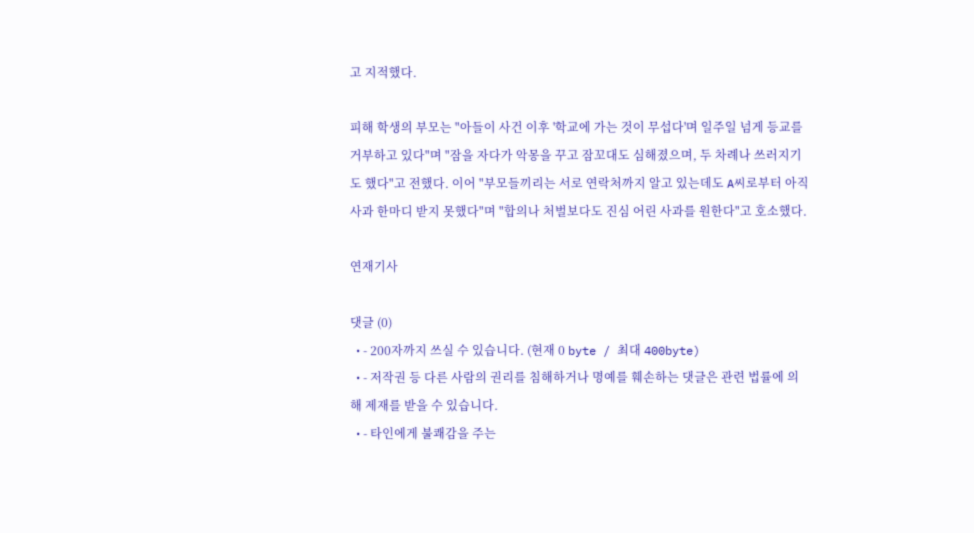고 지적했다.

피해 학생의 부모는 "아들이 사건 이후 '학교에 가는 것이 무섭다'며 일주일 넘게 등교를 거부하고 있다"며 "잠을 자다가 악몽을 꾸고 잠꼬대도 심해졌으며, 두 차례나 쓰러지기도 했다"고 전했다. 이어 "부모들끼리는 서로 연락처까지 알고 있는데도 A씨로부터 아직 사과 한마디 받지 못했다"며 "합의나 처벌보다도 진심 어린 사과를 원한다"고 호소했다.

연재기사

댓글 (0)
  • - 200자까지 쓰실 수 있습니다. (현재 0 byte / 최대 400byte)
  • - 저작권 등 다른 사람의 권리를 침해하거나 명예를 훼손하는 댓글은 관련 법률에 의해 제재를 받을 수 있습니다.
  • - 타인에게 불쾌감을 주는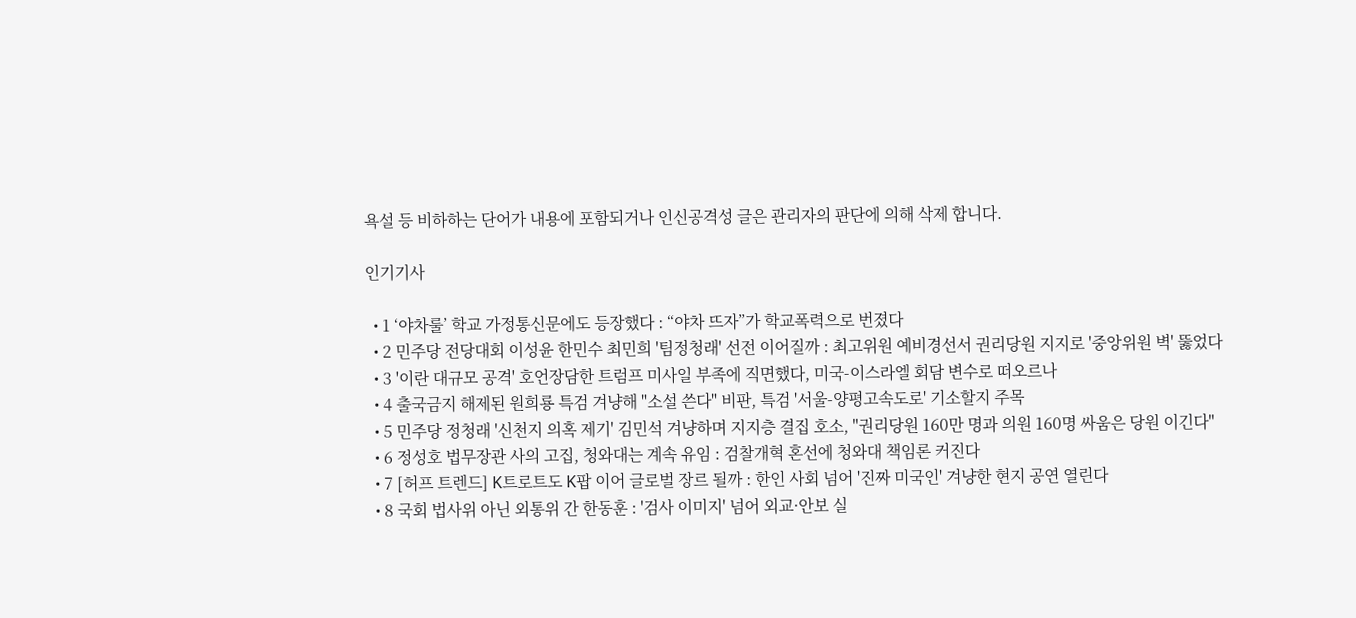욕설 등 비하하는 단어가 내용에 포함되거나 인신공격성 글은 관리자의 판단에 의해 삭제 합니다.

인기기사

  • 1 ‘야차룰’ 학교 가정통신문에도 등장했다 : “야차 뜨자”가 학교폭력으로 번졌다
  • 2 민주당 전당대회 이성윤 한민수 최민희 '팀정청래' 선전 이어질까 : 최고위원 예비경선서 권리당원 지지로 '중앙위원 벽' 뚫었다
  • 3 '이란 대규모 공격' 호언장담한 트럼프 미사일 부족에 직면했다, 미국-이스라엘 회담 변수로 떠오르나
  • 4 출국금지 해제된 원희룡 특검 겨냥해 "소설 쓴다" 비판, 특검 '서울-양평고속도로' 기소할지 주목
  • 5 민주당 정청래 '신천지 의혹 제기' 김민석 겨냥하며 지지층 결집 호소, "권리당원 160만 명과 의원 160명 싸움은 당원 이긴다"
  • 6 정성호 법무장관 사의 고집, 청와대는 계속 유임 : 검찰개혁 혼선에 청와대 책임론 커진다
  • 7 [허프 트렌드] K트로트도 K팝 이어 글로벌 장르 될까 : 한인 사회 넘어 '진짜 미국인' 겨냥한 현지 공연 열린다
  • 8 국회 법사위 아닌 외통위 간 한동훈 : '검사 이미지' 넘어 외교·안보 실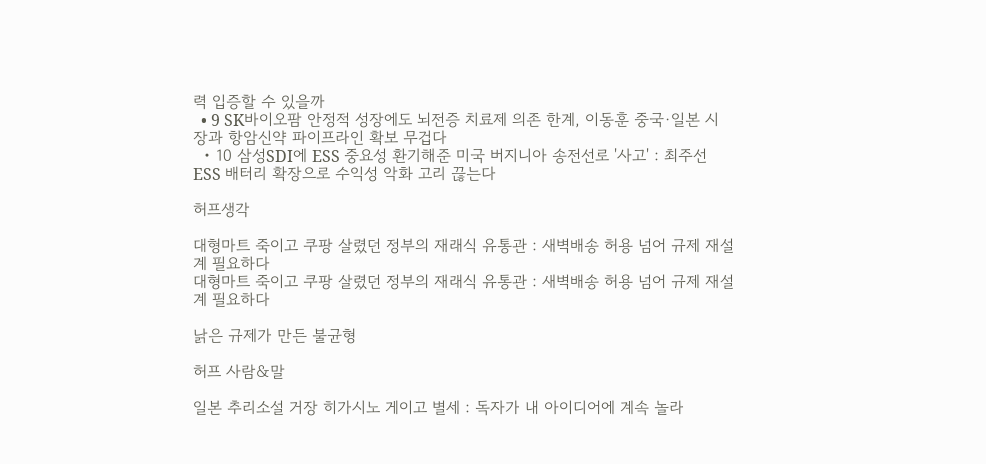력 입증할 수 있을까
  • 9 SK바이오팜 안정적 성장에도 뇌전증 치료제 의존 한계, 이동훈 중국·일본 시장과 항암신약 파이프라인 확보 무겁다
  • 10 삼성SDI에 ESS 중요성 환기해준 미국 버지니아 송전선로 '사고' : 최주선 ESS 배터리 확장으로 수익성 악화 고리 끊는다

허프생각

대형마트 죽이고 쿠팡 살렸던 정부의 재래식 유통관 : 새벽배송 허용 넘어 규제 재설계 필요하다
대형마트 죽이고 쿠팡 살렸던 정부의 재래식 유통관 : 새벽배송 허용 넘어 규제 재설계 필요하다

낡은 규제가 만든 불균형

허프 사람&말

일본 추리소설 거장 히가시노 게이고 별세 : 독자가 내 아이디어에 계속 놀라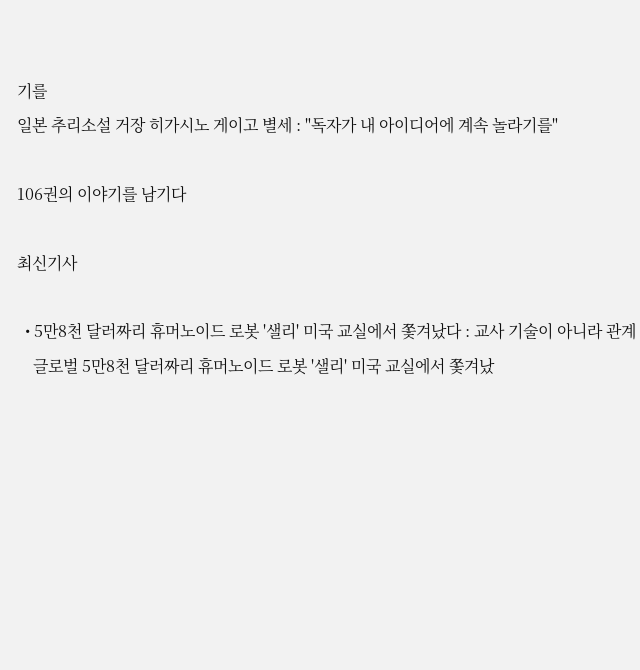기를
일본 추리소설 거장 히가시노 게이고 별세 : "독자가 내 아이디어에 계속 놀라기를"

106권의 이야기를 남기다

최신기사

  • 5만8천 달러짜리 휴머노이드 로봇 '샐리' 미국 교실에서 쫓겨났다 : 교사 기술이 아니라 관계
    글로벌 5만8천 달러짜리 휴머노이드 로봇 '샐리' 미국 교실에서 쫓겨났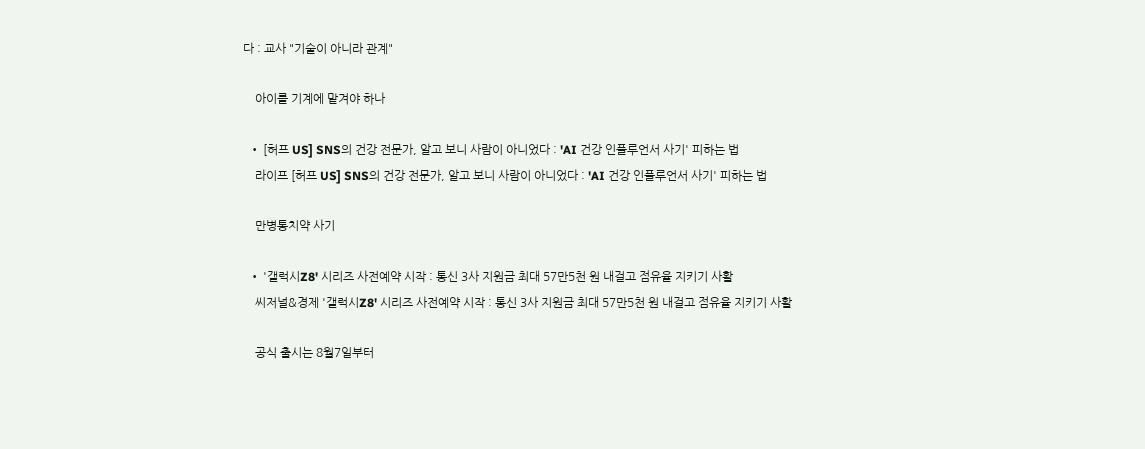다 : 교사 "기술이 아니라 관계"

    아이를 기계에 맡겨야 하나

  • [허프 US] SNS의 건강 전문가, 알고 보니 사람이 아니었다 : 'AI 건강 인플루언서 사기' 피하는 법
    라이프 [허프 US] SNS의 건강 전문가, 알고 보니 사람이 아니었다 : 'AI 건강 인플루언서 사기' 피하는 법

    만병통치약 사기

  • '갤럭시Z8' 시리즈 사전예약 시작 : 통신 3사 지원금 최대 57만5천 원 내걸고 점유율 지키기 사활
    씨저널&경제 '갤럭시Z8' 시리즈 사전예약 시작 : 통신 3사 지원금 최대 57만5천 원 내걸고 점유율 지키기 사활

    공식 출시는 8월7일부터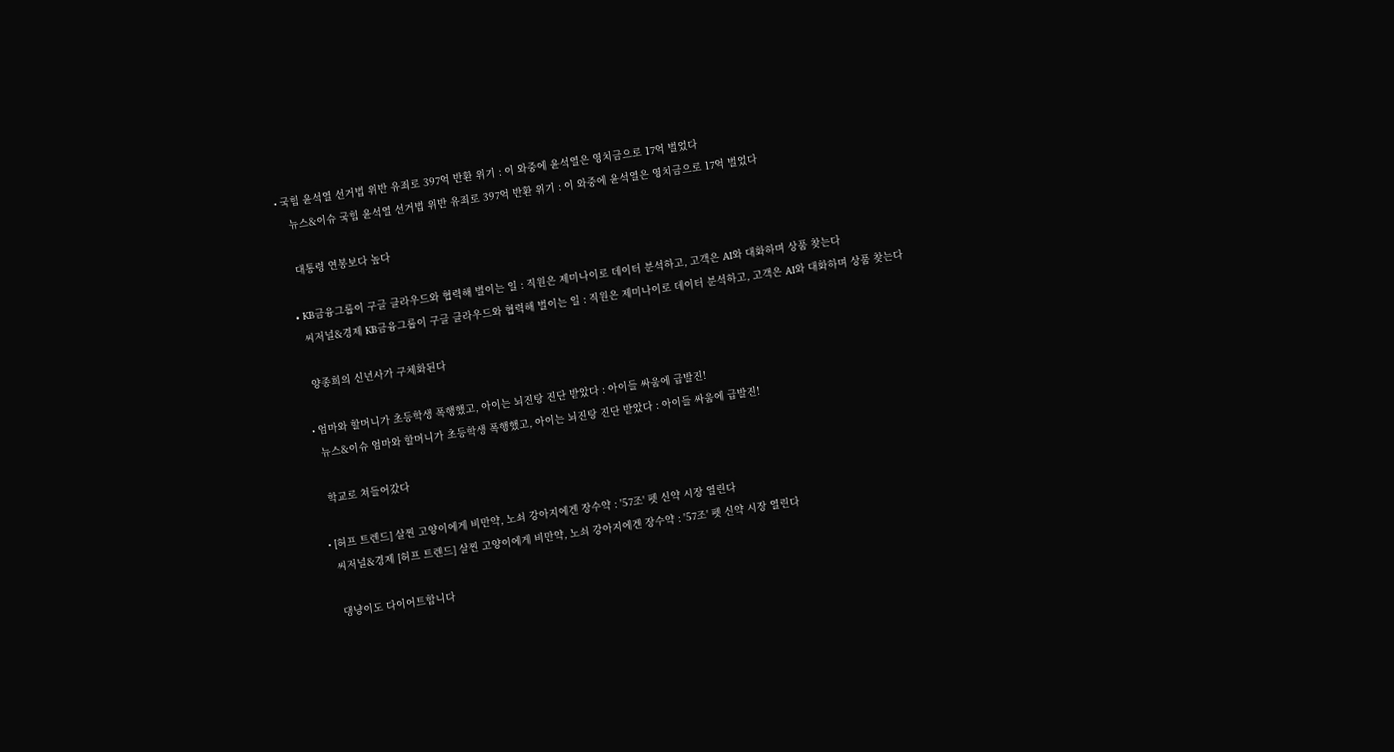• 국힘 윤석열 선거법 위반 유죄로 397억 반환 위기 : 이 와중에 윤석열은 영치금으로 17억 벌었다
    뉴스&이슈 국힘 윤석열 선거법 위반 유죄로 397억 반환 위기 : 이 와중에 윤석열은 영치금으로 17억 벌었다

    대통령 연봉보다 높다

  • KB금융그룹이 구글 클라우드와 협력해 벌이는 일 : 직원은 제미나이로 데이터 분석하고, 고객은 AI와 대화하며 상품 찾는다
    씨저널&경제 KB금융그룹이 구글 클라우드와 협력해 벌이는 일 : 직원은 제미나이로 데이터 분석하고, 고객은 AI와 대화하며 상품 찾는다

    양종희의 신년사가 구체화된다

  • 엄마와 할머니가 초등학생 폭행했고, 아이는 뇌진탕 진단 받았다 : 아이들 싸움에 급발진!
    뉴스&이슈 엄마와 할머니가 초등학생 폭행했고, 아이는 뇌진탕 진단 받았다 : 아이들 싸움에 급발진!

    학교로 쳐들어갔다

  • [허프 트렌드] 살찐 고양이에게 비만약, 노쇠 강아지에겐 장수약 : '57조' 펫 신약 시장 열린다
    씨저널&경제 [허프 트렌드] 살찐 고양이에게 비만약, 노쇠 강아지에겐 장수약 : '57조' 펫 신약 시장 열린다

    댕냥이도 다이어트합니다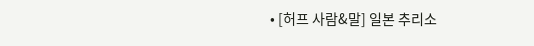• [허프 사람&말] 일본 추리소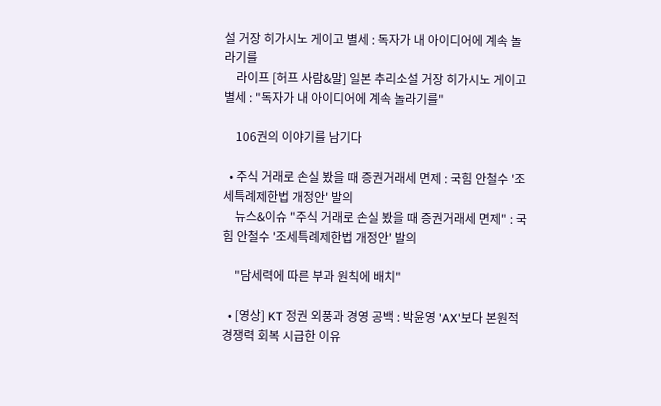설 거장 히가시노 게이고 별세 : 독자가 내 아이디어에 계속 놀라기를
    라이프 [허프 사람&말] 일본 추리소설 거장 히가시노 게이고 별세 : "독자가 내 아이디어에 계속 놀라기를"

    106권의 이야기를 남기다

  • 주식 거래로 손실 봤을 때 증권거래세 면제 : 국힘 안철수 '조세특례제한법 개정안' 발의
    뉴스&이슈 "주식 거래로 손실 봤을 때 증권거래세 면제" : 국힘 안철수 '조세특례제한법 개정안' 발의

    "담세력에 따른 부과 원칙에 배치"

  • [영상] KT 정권 외풍과 경영 공백 : 박윤영 'AX'보다 본원적 경쟁력 회복 시급한 이유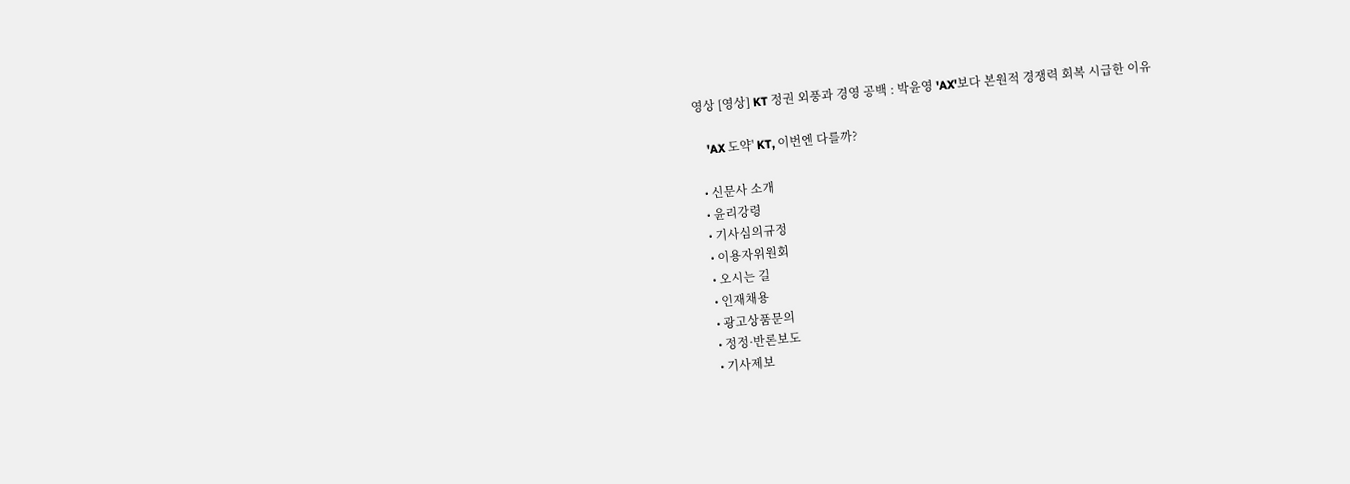영상 [영상] KT 정권 외풍과 경영 공백 : 박윤영 'AX'보다 본원적 경쟁력 회복 시급한 이유

    'AX 도약' KT, 이번엔 다를까?

  • 신문사 소개
  • 윤리강령
  • 기사심의규정
  • 이용자위원회
  • 오시는 길
  • 인재채용
  • 광고상품문의
  • 정정·반론보도
  • 기사제보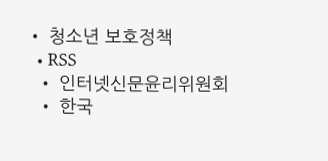• 청소년 보호정책
  • RSS
  • 인터넷신문윤리위원회
  • 한국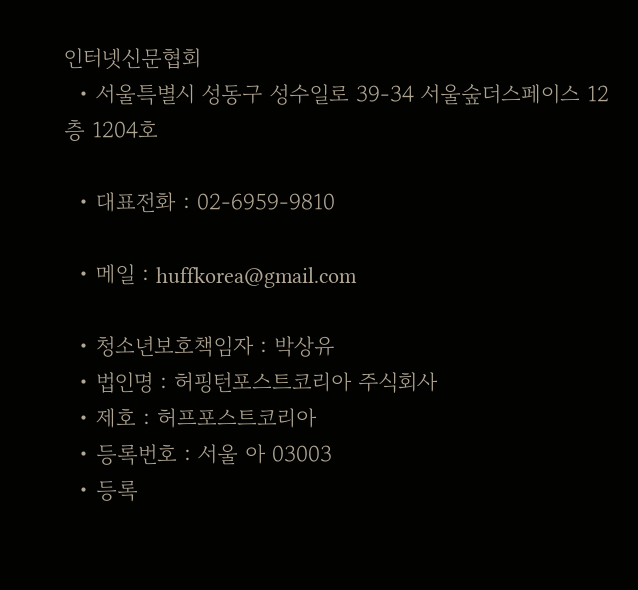인터넷신문협회
  • 서울특별시 성동구 성수일로 39-34 서울숲더스페이스 12층 1204호

  • 대표전화 : 02-6959-9810

  • 메일 : huffkorea@gmail.com

  • 청소년보호책임자 : 박상유
  • 법인명 : 허핑턴포스트코리아 주식회사
  • 제호 : 허프포스트코리아
  • 등록번호 : 서울 아 03003
  • 등록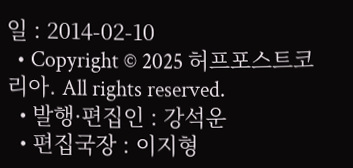일 : 2014-02-10
  • Copyright © 2025 허프포스트코리아. All rights reserved.
  • 발행·편집인 : 강석운
  • 편집국장 : 이지형